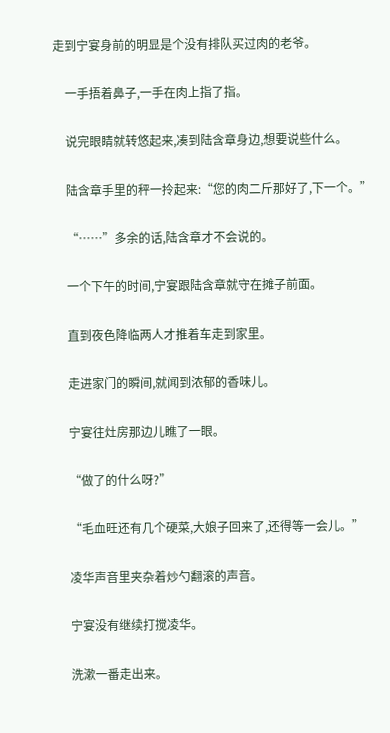走到宁宴身前的明显是个没有排队买过肉的老爷。

    一手捂着鼻子,一手在肉上指了指。

    说完眼睛就转悠起来,凑到陆含章身边,想要说些什么。

    陆含章手里的秤一拎起来:“您的肉二斤那好了,下一个。”

    “……”多余的话,陆含章才不会说的。

    一个下午的时间,宁宴跟陆含章就守在摊子前面。

    直到夜色降临两人才推着车走到家里。

    走进家门的瞬间,就闻到浓郁的香味儿。

    宁宴往灶房那边儿瞧了一眼。

    “做了的什么呀?”

    “毛血旺还有几个硬菜,大娘子回来了,还得等一会儿。”

    凌华声音里夹杂着炒勺翻滚的声音。

    宁宴没有继续打搅凌华。

    洗漱一番走出来。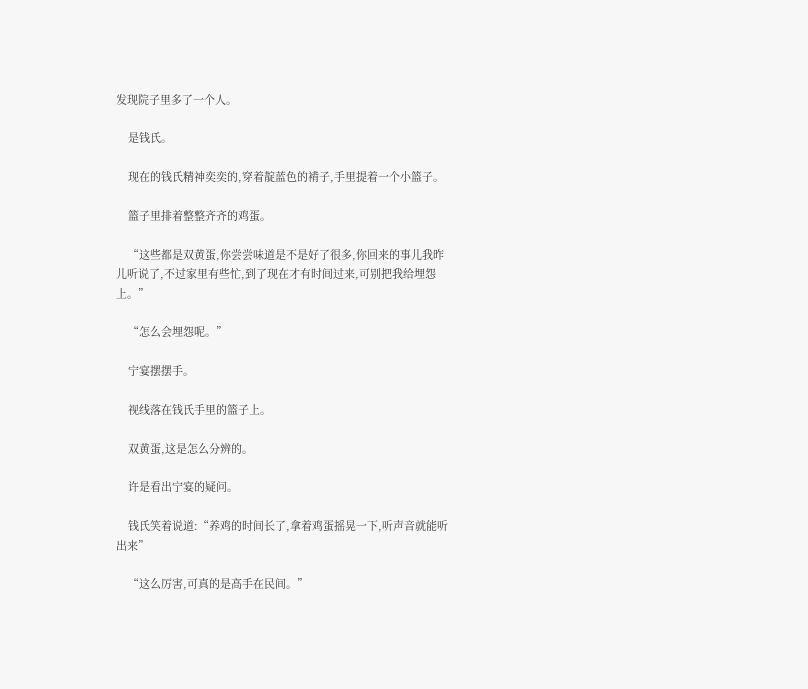发现院子里多了一个人。

    是钱氏。

    现在的钱氏精神奕奕的,穿着靛蓝色的褙子,手里提着一个小篮子。

    篮子里排着整整齐齐的鸡蛋。

    “这些都是双黄蛋,你尝尝味道是不是好了很多,你回来的事儿我昨儿听说了,不过家里有些忙,到了现在才有时间过来,可别把我给埋怨上。”

    “怎么会埋怨呢。”

    宁宴摆摆手。

    视线落在钱氏手里的篮子上。

    双黄蛋,这是怎么分辨的。

    许是看出宁宴的疑问。

    钱氏笑着说道:“养鸡的时间长了,拿着鸡蛋摇晃一下,听声音就能听出来”

    “这么厉害,可真的是高手在民间。”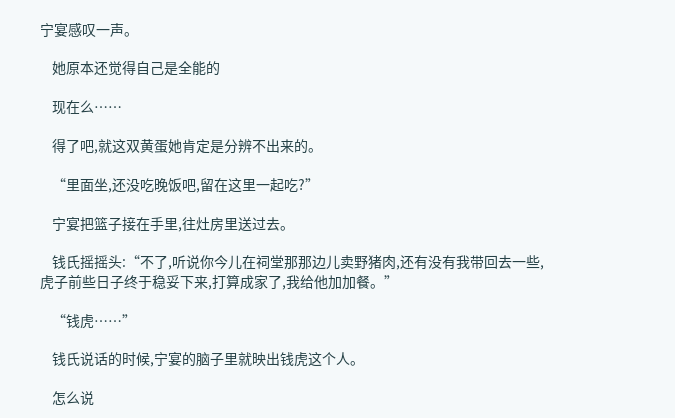宁宴感叹一声。

    她原本还觉得自己是全能的

    现在么……

    得了吧,就这双黄蛋她肯定是分辨不出来的。

    “里面坐,还没吃晚饭吧,留在这里一起吃?”

    宁宴把篮子接在手里,往灶房里送过去。

    钱氏摇摇头:“不了,听说你今儿在祠堂那那边儿卖野猪肉,还有没有我带回去一些,虎子前些日子终于稳妥下来,打算成家了,我给他加加餐。”

    “钱虎……”

    钱氏说话的时候,宁宴的脑子里就映出钱虎这个人。

    怎么说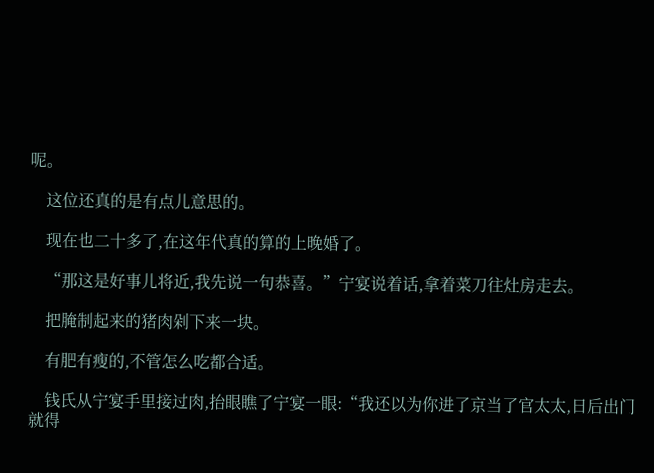呢。

    这位还真的是有点儿意思的。

    现在也二十多了,在这年代真的算的上晚婚了。

    “那这是好事儿将近,我先说一句恭喜。”宁宴说着话,拿着菜刀往灶房走去。

    把腌制起来的猪肉剁下来一块。

    有肥有瘦的,不管怎么吃都合适。

    钱氏从宁宴手里接过肉,抬眼瞧了宁宴一眼:“我还以为你进了京当了官太太,日后出门就得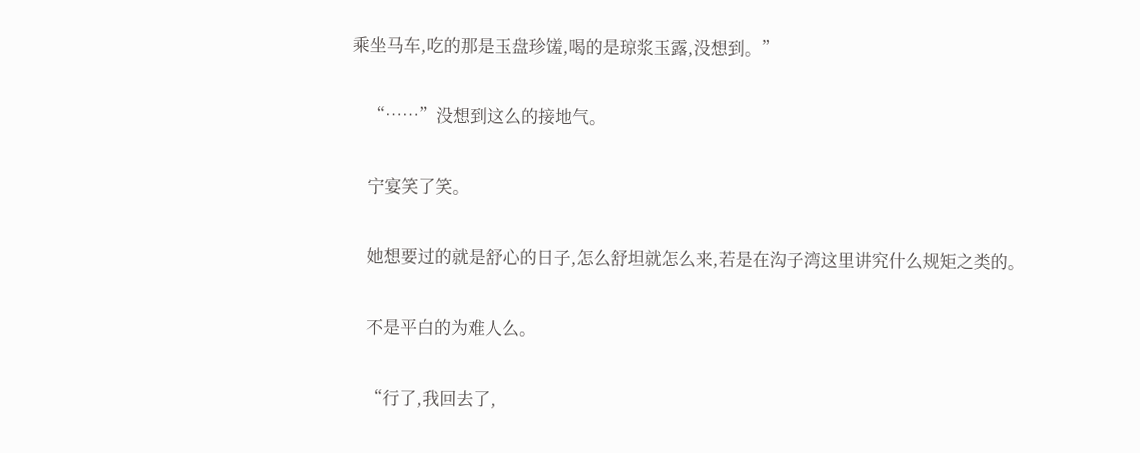乘坐马车,吃的那是玉盘珍馐,喝的是琼浆玉露,没想到。”

    “……”没想到这么的接地气。

    宁宴笑了笑。

    她想要过的就是舒心的日子,怎么舒坦就怎么来,若是在沟子湾这里讲究什么规矩之类的。

    不是平白的为难人么。

    “行了,我回去了,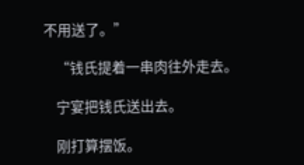不用送了。”

    “钱氏提着一串肉往外走去。

    宁宴把钱氏送出去。

    刚打算摆饭。